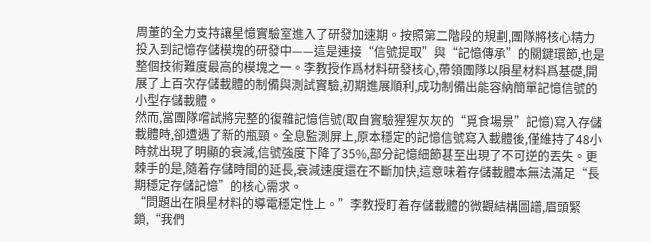周董的全力支持讓星憶實驗室進入了研發加速期。按照第二階段的規劃,團隊將核心精力投入到記憶存儲模塊的研發中——這是連接“信號提取”與“記憶傳承”的關鍵環節,也是整個技術難度最高的模塊之一。李教授作爲材料研發核心,帶領團隊以隕星材料爲基礎,開展了上百次存儲載體的制備與測試實驗,初期進展順利,成功制備出能容納簡單記憶信號的小型存儲載體。
然而,當團隊嚐試將完整的復雜記憶信號(取自實驗猩猩灰灰的“覓食場景”記憶)寫入存儲載體時,卻遭遇了新的瓶頸。全息監測屏上,原本穩定的記憶信號寫入載體後,僅維持了48小時就出現了明顯的衰減,信號強度下降了35%,部分記憶細節甚至出現了不可逆的丟失。更棘手的是,隨着存儲時間的延長,衰減速度還在不斷加快,這意味着存儲載體本無法滿足“長期穩定存儲記憶”的核心需求。
“問題出在隕星材料的導電穩定性上。”李教授盯着存儲載體的微觀結構圖譜,眉頭緊鎖,“我們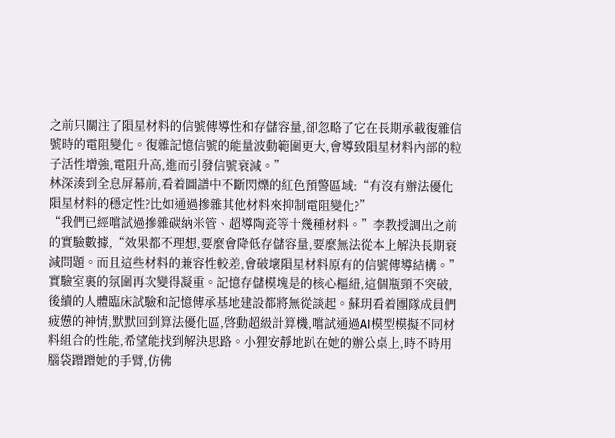之前只關注了隕星材料的信號傳導性和存儲容量,卻忽略了它在長期承載復雜信號時的電阻變化。復雜記憶信號的能量波動範圍更大,會導致隕星材料內部的粒子活性增強,電阻升高,進而引發信號衰減。”
林深湊到全息屏幕前,看着圖譜中不斷閃爍的紅色預警區域:“有沒有辦法優化隕星材料的穩定性?比如通過摻雜其他材料來抑制電阻變化?”
“我們已經嚐試過摻雜碳納米管、超導陶瓷等十幾種材料。”李教授調出之前的實驗數據,“效果都不理想,要麼會降低存儲容量,要麼無法從本上解決長期衰減問題。而且這些材料的兼容性較差,會破壞隕星材料原有的信號傳導結構。”
實驗室裏的氛圍再次變得凝重。記憶存儲模塊是的核心樞紐,這個瓶頸不突破,後續的人體臨床試驗和記憶傳承基地建設都將無從談起。蘇玥看着團隊成員們疲憊的神情,默默回到算法優化區,啓動超級計算機,嚐試通過AI模型模擬不同材料組合的性能,希望能找到解決思路。小狸安靜地趴在她的辦公桌上,時不時用腦袋蹭蹭她的手臂,仿佛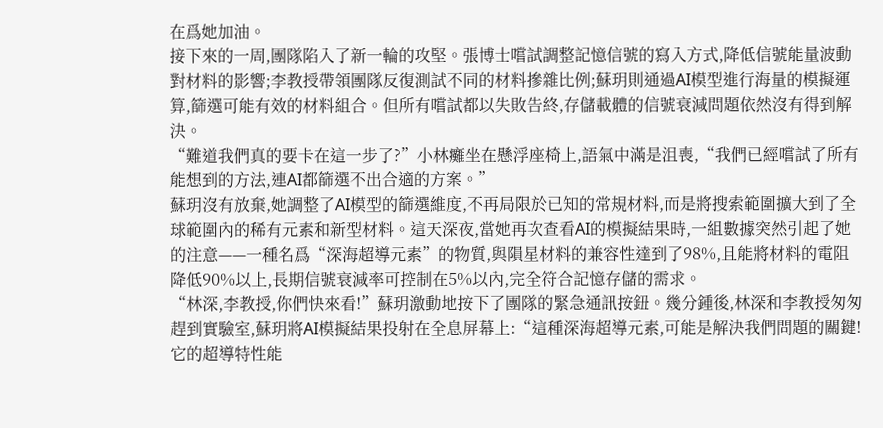在爲她加油。
接下來的一周,團隊陷入了新一輪的攻堅。張博士嚐試調整記憶信號的寫入方式,降低信號能量波動對材料的影響;李教授帶領團隊反復測試不同的材料摻雜比例;蘇玥則通過AI模型進行海量的模擬運算,篩選可能有效的材料組合。但所有嚐試都以失敗告終,存儲載體的信號衰減問題依然沒有得到解決。
“難道我們真的要卡在這一步了?”小林癱坐在懸浮座椅上,語氣中滿是沮喪,“我們已經嚐試了所有能想到的方法,連AI都篩選不出合適的方案。”
蘇玥沒有放棄,她調整了AI模型的篩選維度,不再局限於已知的常規材料,而是將搜索範圍擴大到了全球範圍內的稀有元素和新型材料。這天深夜,當她再次查看AI的模擬結果時,一組數據突然引起了她的注意——一種名爲“深海超導元素”的物質,與隕星材料的兼容性達到了98%,且能將材料的電阻降低90%以上,長期信號衰減率可控制在5%以內,完全符合記憶存儲的需求。
“林深,李教授,你們快來看!”蘇玥激動地按下了團隊的緊急通訊按鈕。幾分鍾後,林深和李教授匆匆趕到實驗室,蘇玥將AI模擬結果投射在全息屏幕上:“這種深海超導元素,可能是解決我們問題的關鍵!它的超導特性能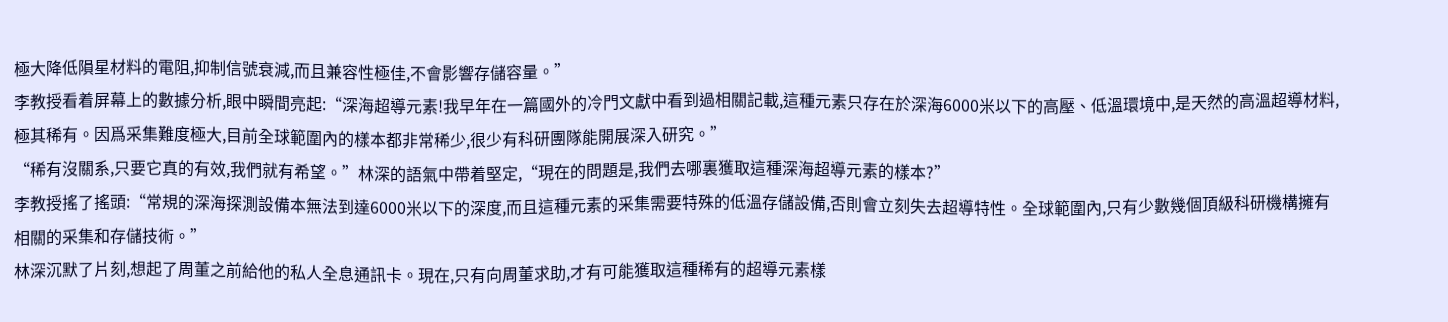極大降低隕星材料的電阻,抑制信號衰減,而且兼容性極佳,不會影響存儲容量。”
李教授看着屏幕上的數據分析,眼中瞬間亮起:“深海超導元素!我早年在一篇國外的冷門文獻中看到過相關記載,這種元素只存在於深海6000米以下的高壓、低溫環境中,是天然的高溫超導材料,極其稀有。因爲采集難度極大,目前全球範圍內的樣本都非常稀少,很少有科研團隊能開展深入研究。”
“稀有沒關系,只要它真的有效,我們就有希望。”林深的語氣中帶着堅定,“現在的問題是,我們去哪裏獲取這種深海超導元素的樣本?”
李教授搖了搖頭:“常規的深海探測設備本無法到達6000米以下的深度,而且這種元素的采集需要特殊的低溫存儲設備,否則會立刻失去超導特性。全球範圍內,只有少數幾個頂級科研機構擁有相關的采集和存儲技術。”
林深沉默了片刻,想起了周董之前給他的私人全息通訊卡。現在,只有向周董求助,才有可能獲取這種稀有的超導元素樣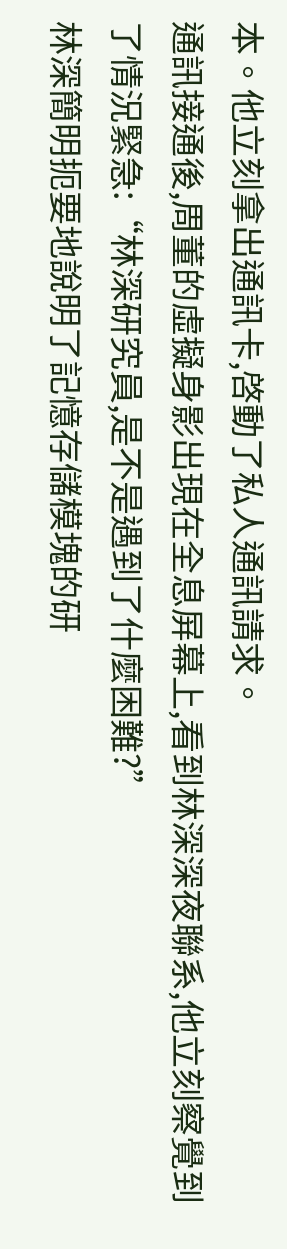本。他立刻拿出通訊卡,啓動了私人通訊請求。
通訊接通後,周董的虛擬身影出現在全息屏幕上,看到林深深夜聯系,他立刻察覺到了情況緊急:“林深研究員,是不是遇到了什麼困難?”
林深簡明扼要地說明了記憶存儲模塊的研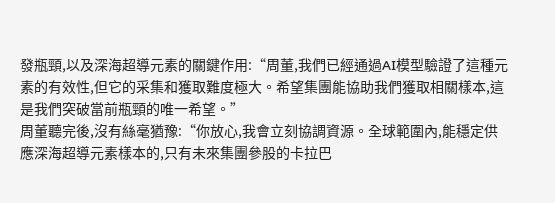發瓶頸,以及深海超導元素的關鍵作用:“周董,我們已經通過AI模型驗證了這種元素的有效性,但它的采集和獲取難度極大。希望集團能協助我們獲取相關樣本,這是我們突破當前瓶頸的唯一希望。”
周董聽完後,沒有絲毫猶豫:“你放心,我會立刻協調資源。全球範圍內,能穩定供應深海超導元素樣本的,只有未來集團參股的卡拉巴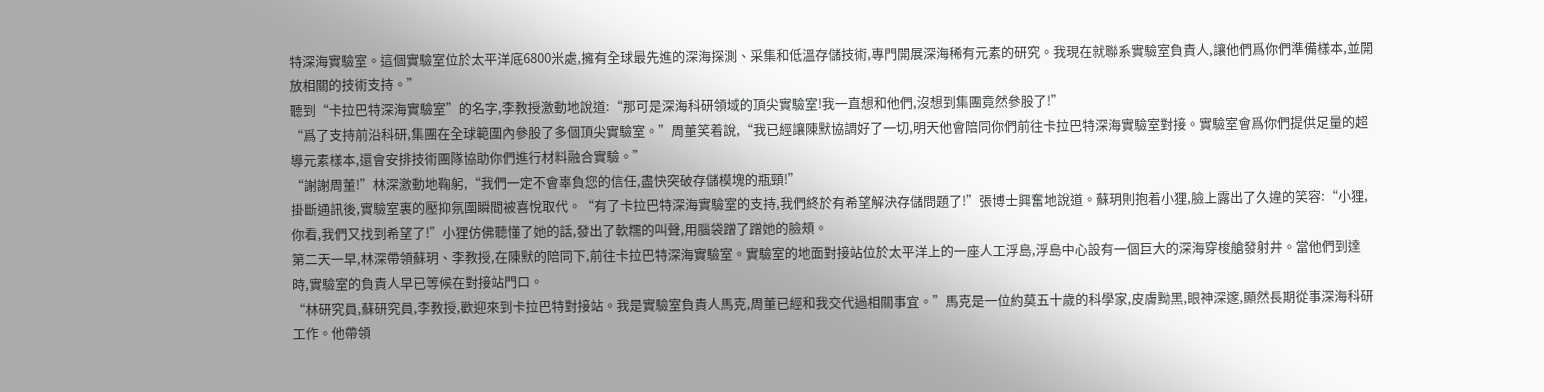特深海實驗室。這個實驗室位於太平洋底6800米處,擁有全球最先進的深海探測、采集和低溫存儲技術,專門開展深海稀有元素的研究。我現在就聯系實驗室負責人,讓他們爲你們準備樣本,並開放相關的技術支持。”
聽到“卡拉巴特深海實驗室”的名字,李教授激動地說道:“那可是深海科研領域的頂尖實驗室!我一直想和他們,沒想到集團竟然參股了!”
“爲了支持前沿科研,集團在全球範圍內參股了多個頂尖實驗室。”周董笑着說,“我已經讓陳默協調好了一切,明天他會陪同你們前往卡拉巴特深海實驗室對接。實驗室會爲你們提供足量的超導元素樣本,還會安排技術團隊協助你們進行材料融合實驗。”
“謝謝周董!”林深激動地鞠躬,“我們一定不會辜負您的信任,盡快突破存儲模塊的瓶頸!”
掛斷通訊後,實驗室裏的壓抑氛圍瞬間被喜悅取代。“有了卡拉巴特深海實驗室的支持,我們終於有希望解決存儲問題了!”張博士興奮地說道。蘇玥則抱着小狸,臉上露出了久違的笑容:“小狸,你看,我們又找到希望了!”小狸仿佛聽懂了她的話,發出了軟糯的叫聲,用腦袋蹭了蹭她的臉頰。
第二天一早,林深帶領蘇玥、李教授,在陳默的陪同下,前往卡拉巴特深海實驗室。實驗室的地面對接站位於太平洋上的一座人工浮島,浮島中心設有一個巨大的深海穿梭艙發射井。當他們到達時,實驗室的負責人早已等候在對接站門口。
“林研究員,蘇研究員,李教授,歡迎來到卡拉巴特對接站。我是實驗室負責人馬克,周董已經和我交代過相關事宜。”馬克是一位約莫五十歲的科學家,皮膚黝黑,眼神深邃,顯然長期從事深海科研工作。他帶領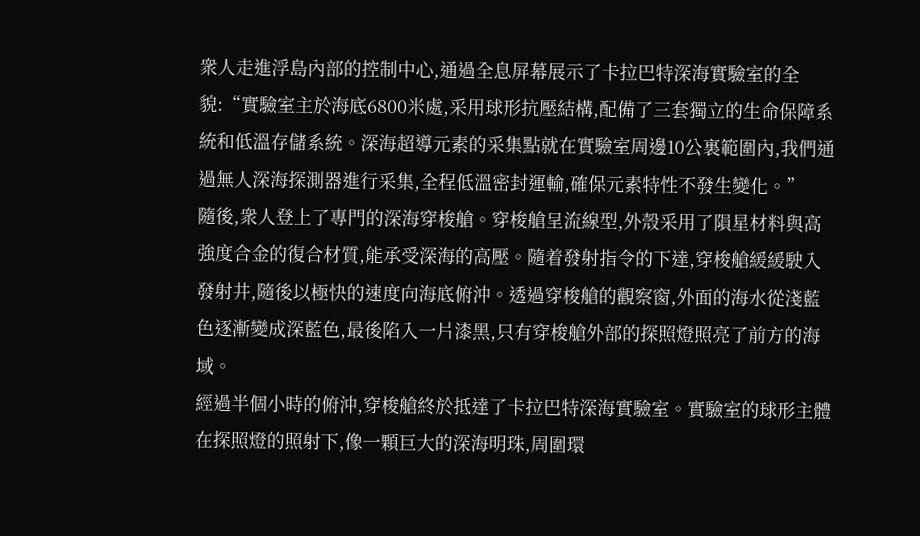衆人走進浮島內部的控制中心,通過全息屏幕展示了卡拉巴特深海實驗室的全貌:“實驗室主於海底6800米處,采用球形抗壓結構,配備了三套獨立的生命保障系統和低溫存儲系統。深海超導元素的采集點就在實驗室周邊10公裏範圍內,我們通過無人深海探測器進行采集,全程低溫密封運輸,確保元素特性不發生變化。”
隨後,衆人登上了專門的深海穿梭艙。穿梭艙呈流線型,外殼采用了隕星材料與高強度合金的復合材質,能承受深海的高壓。隨着發射指令的下達,穿梭艙緩緩駛入發射井,隨後以極快的速度向海底俯沖。透過穿梭艙的觀察窗,外面的海水從淺藍色逐漸變成深藍色,最後陷入一片漆黑,只有穿梭艙外部的探照燈照亮了前方的海域。
經過半個小時的俯沖,穿梭艙終於抵達了卡拉巴特深海實驗室。實驗室的球形主體在探照燈的照射下,像一顆巨大的深海明珠,周圍環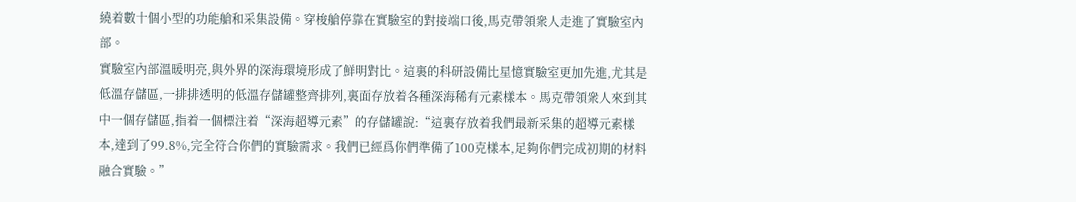繞着數十個小型的功能艙和采集設備。穿梭艙停靠在實驗室的對接端口後,馬克帶領衆人走進了實驗室內部。
實驗室內部溫暖明亮,與外界的深海環境形成了鮮明對比。這裏的科研設備比星憶實驗室更加先進,尤其是低溫存儲區,一排排透明的低溫存儲罐整齊排列,裏面存放着各種深海稀有元素樣本。馬克帶領衆人來到其中一個存儲區,指着一個標注着“深海超導元素”的存儲罐說:“這裏存放着我們最新采集的超導元素樣本,達到了99.8%,完全符合你們的實驗需求。我們已經爲你們準備了100克樣本,足夠你們完成初期的材料融合實驗。”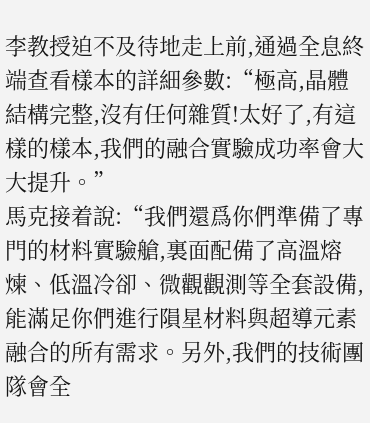李教授迫不及待地走上前,通過全息終端查看樣本的詳細參數:“極高,晶體結構完整,沒有任何雜質!太好了,有這樣的樣本,我們的融合實驗成功率會大大提升。”
馬克接着說:“我們還爲你們準備了專門的材料實驗艙,裏面配備了高溫熔煉、低溫冷卻、微觀觀測等全套設備,能滿足你們進行隕星材料與超導元素融合的所有需求。另外,我們的技術團隊會全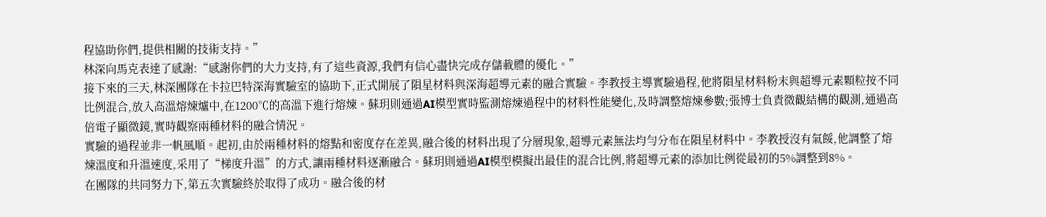程協助你們,提供相關的技術支持。”
林深向馬克表達了感謝:“感謝你們的大力支持,有了這些資源,我們有信心盡快完成存儲載體的優化。”
接下來的三天,林深團隊在卡拉巴特深海實驗室的協助下,正式開展了隕星材料與深海超導元素的融合實驗。李教授主導實驗過程,他將隕星材料粉末與超導元素顆粒按不同比例混合,放入高溫熔煉爐中,在1200℃的高溫下進行熔煉。蘇玥則通過AI模型實時監測熔煉過程中的材料性能變化,及時調整熔煉參數;張博士負責微觀結構的觀測,通過高倍電子顯微鏡,實時觀察兩種材料的融合情況。
實驗的過程並非一帆風順。起初,由於兩種材料的熔點和密度存在差異,融合後的材料出現了分層現象,超導元素無法均勻分布在隕星材料中。李教授沒有氣餒,他調整了熔煉溫度和升溫速度,采用了“梯度升溫”的方式,讓兩種材料逐漸融合。蘇玥則通過AI模型模擬出最佳的混合比例,將超導元素的添加比例從最初的5%調整到8%。
在團隊的共同努力下,第五次實驗終於取得了成功。融合後的材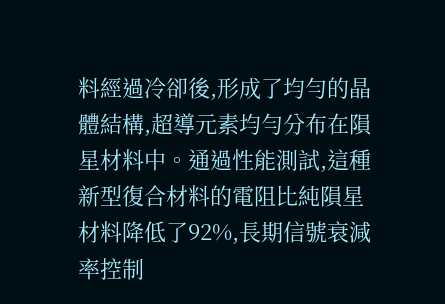料經過冷卻後,形成了均勻的晶體結構,超導元素均勻分布在隕星材料中。通過性能測試,這種新型復合材料的電阻比純隕星材料降低了92%,長期信號衰減率控制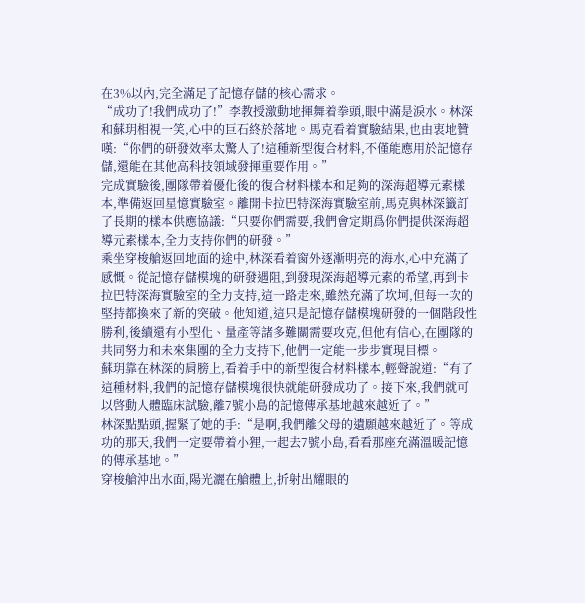在3%以內,完全滿足了記憶存儲的核心需求。
“成功了!我們成功了!”李教授激動地揮舞着拳頭,眼中滿是淚水。林深和蘇玥相視一笑,心中的巨石終於落地。馬克看着實驗結果,也由衷地贊嘆:“你們的研發效率太驚人了!這種新型復合材料,不僅能應用於記憶存儲,還能在其他高科技領域發揮重要作用。”
完成實驗後,團隊帶着優化後的復合材料樣本和足夠的深海超導元素樣本,準備返回星憶實驗室。離開卡拉巴特深海實驗室前,馬克與林深籤訂了長期的樣本供應協議:“只要你們需要,我們會定期爲你們提供深海超導元素樣本,全力支持你們的研發。”
乘坐穿梭艙返回地面的途中,林深看着窗外逐漸明亮的海水,心中充滿了感慨。從記憶存儲模塊的研發遇阻,到發現深海超導元素的希望,再到卡拉巴特深海實驗室的全力支持,這一路走來,雖然充滿了坎坷,但每一次的堅持都換來了新的突破。他知道,這只是記憶存儲模塊研發的一個階段性勝利,後續還有小型化、量產等諸多難關需要攻克,但他有信心,在團隊的共同努力和未來集團的全力支持下,他們一定能一步步實現目標。
蘇玥靠在林深的肩膀上,看着手中的新型復合材料樣本,輕聲說道:“有了這種材料,我們的記憶存儲模塊很快就能研發成功了。接下來,我們就可以啓動人體臨床試驗,離7號小島的記憶傳承基地越來越近了。”
林深點點頭,握緊了她的手:“是啊,我們離父母的遺願越來越近了。等成功的那天,我們一定要帶着小狸,一起去7號小島,看看那座充滿溫暖記憶的傳承基地。”
穿梭艙沖出水面,陽光灑在艙體上,折射出耀眼的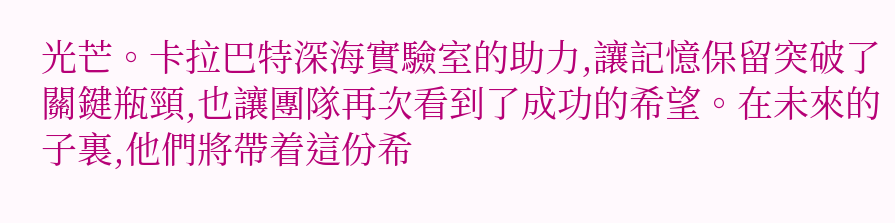光芒。卡拉巴特深海實驗室的助力,讓記憶保留突破了關鍵瓶頸,也讓團隊再次看到了成功的希望。在未來的子裏,他們將帶着這份希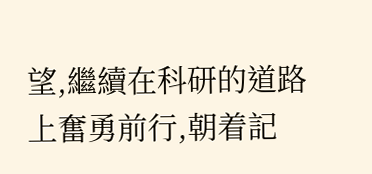望,繼續在科研的道路上奮勇前行,朝着記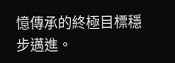憶傳承的終極目標穩步邁進。